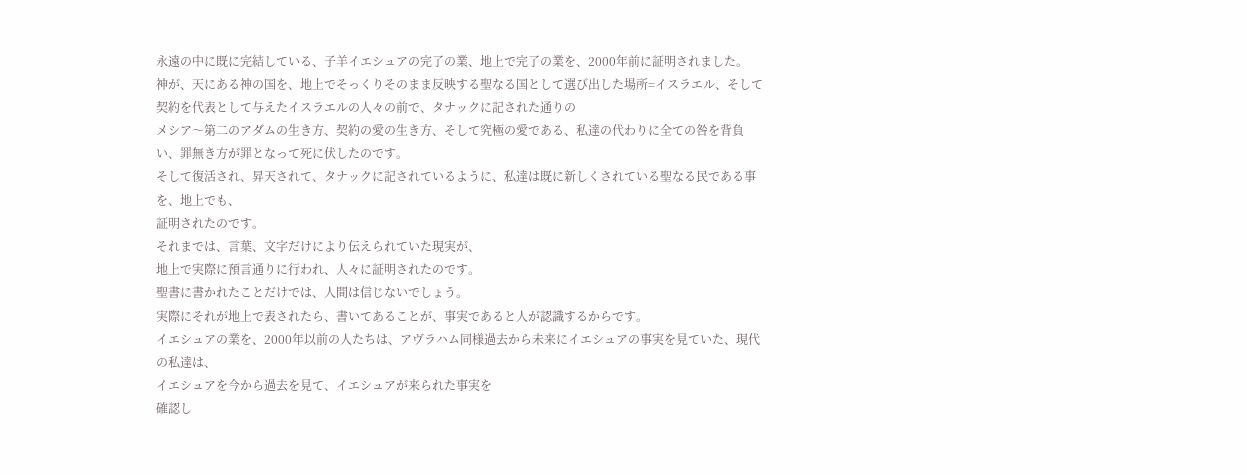永遠の中に既に完結している、子羊イエシュアの完了の業、地上で完了の業を、2000年前に証明されました。
神が、天にある神の国を、地上でそっくりそのまま反映する聖なる国として選び出した場所=イスラエル、そして契約を代表として与えたイスラエルの人々の前で、タナックに記された通りの
メシア〜第二のアダムの生き方、契約の愛の生き方、そして究極の愛である、私達の代わりに全ての咎を背負い、罪無き方が罪となって死に伏したのです。
そして復活され、昇天されて、タナックに記されているように、私達は既に新しくされている聖なる民である事を、地上でも、
証明されたのです。
それまでは、言葉、文字だけにより伝えられていた現実が、
地上で実際に預言通りに行われ、人々に証明されたのです。
聖書に書かれたことだけでは、人間は信じないでしょう。
実際にそれが地上で表されたら、書いてあることが、事実であると人が認識するからです。
イエシュアの業を、2000年以前の人たちは、アヴラハム同様過去から未来にイエシュアの事実を見ていた、現代の私達は、
イエシュアを今から過去を見て、イエシュアが来られた事実を
確認し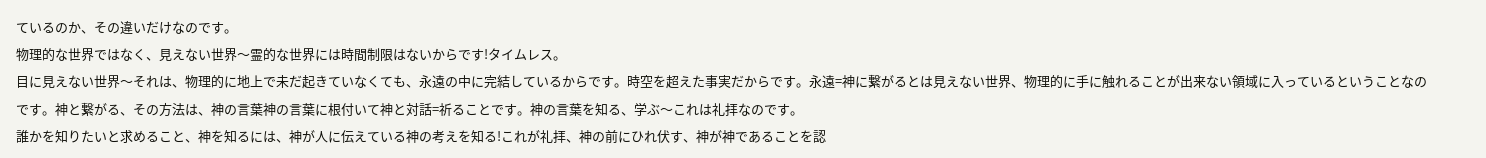ているのか、その違いだけなのです。
物理的な世界ではなく、見えない世界〜霊的な世界には時間制限はないからです!タイムレス。
目に見えない世界〜それは、物理的に地上で未だ起きていなくても、永遠の中に完結しているからです。時空を超えた事実だからです。永遠=神に繋がるとは見えない世界、物理的に手に触れることが出来ない領域に入っているということなのです。神と繋がる、その方法は、神の言葉神の言葉に根付いて神と対話=祈ることです。神の言葉を知る、学ぶ〜これは礼拝なのです。
誰かを知りたいと求めること、神を知るには、神が人に伝えている神の考えを知る!これが礼拝、神の前にひれ伏す、神が神であることを認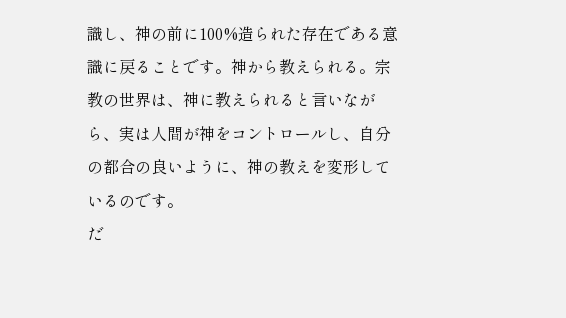識し、神の前に100%造られた存在である意識に戻ることです。神から教えられる。宗教の世界は、神に教えられると言いながら、実は人間が神をコントロールし、自分の都合の良いように、神の教えを変形しているのです。
だ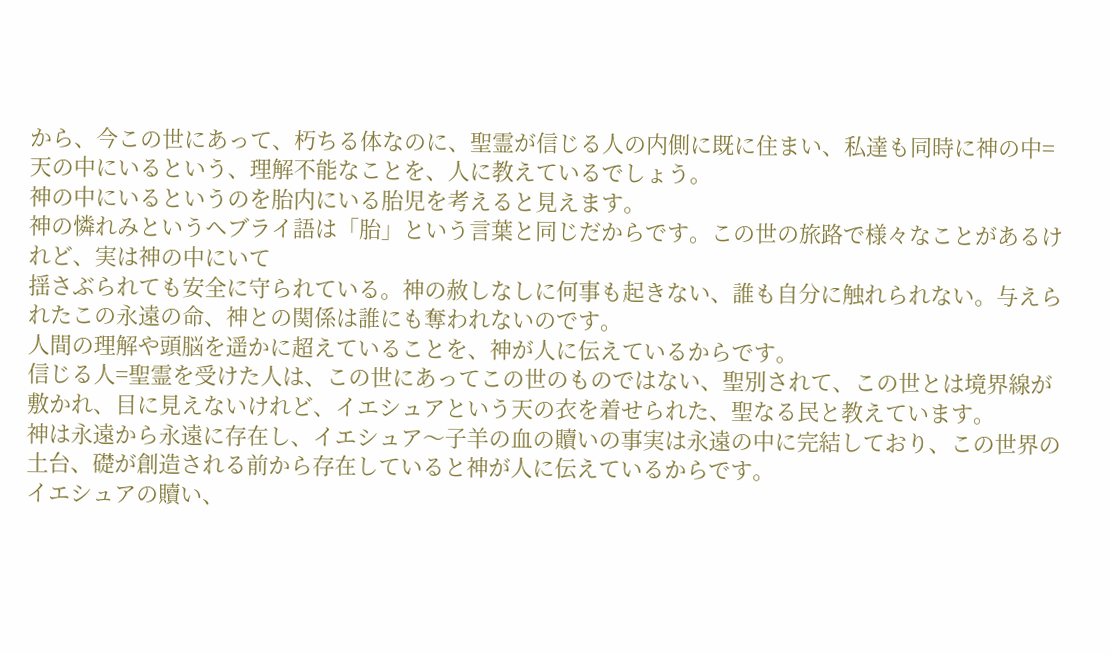から、今この世にあって、朽ちる体なのに、聖霊が信じる人の内側に既に住まい、私達も同時に神の中=天の中にいるという、理解不能なことを、人に教えているでしょう。
神の中にいるというのを胎内にいる胎児を考えると見えます。
神の憐れみというヘブライ語は「胎」という言葉と同じだからです。この世の旅路で様々なことがあるけれど、実は神の中にいて
揺さぶられても安全に守られている。神の赦しなしに何事も起きない、誰も自分に触れられない。与えられたこの永遠の命、神との関係は誰にも奪われないのです。
人間の理解や頭脳を遥かに超えていることを、神が人に伝えているからです。
信じる人=聖霊を受けた人は、この世にあってこの世のものではない、聖別されて、この世とは境界線が敷かれ、目に見えないけれど、イエシュアという天の衣を着せられた、聖なる民と教えています。
神は永遠から永遠に存在し、イエシュア〜子羊の血の贖いの事実は永遠の中に完結しており、この世界の土台、礎が創造される前から存在していると神が人に伝えているからです。
イエシュアの贖い、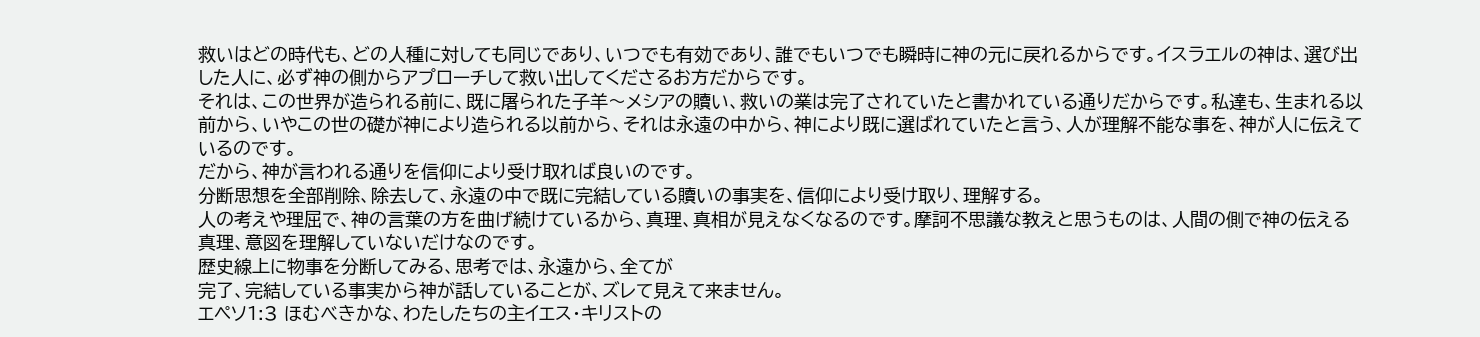救いはどの時代も、どの人種に対しても同じであり、いつでも有効であり、誰でもいつでも瞬時に神の元に戻れるからです。イスラエルの神は、選び出した人に、必ず神の側からアプローチして救い出してくださるお方だからです。
それは、この世界が造られる前に、既に屠られた子羊〜メシアの贖い、救いの業は完了されていたと書かれている通りだからです。私達も、生まれる以前から、いやこの世の礎が神により造られる以前から、それは永遠の中から、神により既に選ばれていたと言う、人が理解不能な事を、神が人に伝えているのです。
だから、神が言われる通りを信仰により受け取れば良いのです。
分断思想を全部削除、除去して、永遠の中で既に完結している贖いの事実を、信仰により受け取り、理解する。
人の考えや理屈で、神の言葉の方を曲げ続けているから、真理、真相が見えなくなるのです。摩訶不思議な教えと思うものは、人間の側で神の伝える真理、意図を理解していないだけなのです。
歴史線上に物事を分断してみる、思考では、永遠から、全てが
完了、完結している事実から神が話していることが、ズレて見えて来ません。
エペソ1:3 ほむべきかな、わたしたちの主イエス・キリストの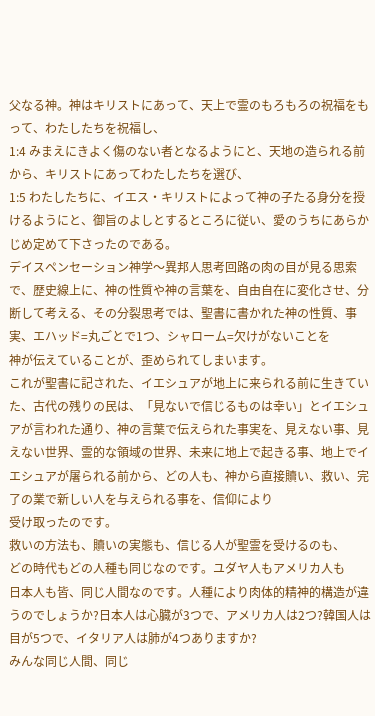父なる神。神はキリストにあって、天上で霊のもろもろの祝福をもって、わたしたちを祝福し、
1:4 みまえにきよく傷のない者となるようにと、天地の造られる前から、キリストにあってわたしたちを選び、
1:5 わたしたちに、イエス・キリストによって神の子たる身分を授けるようにと、御旨のよしとするところに従い、愛のうちにあらかじめ定めて下さったのである。
デイスペンセーション神学〜異邦人思考回路の肉の目が見る思索で、歴史線上に、神の性質や神の言葉を、自由自在に変化させ、分断して考える、その分裂思考では、聖書に書かれた神の性質、事実、エハッド=丸ごとで1つ、シャローム=欠けがないことを
神が伝えていることが、歪められてしまいます。
これが聖書に記された、イエシュアが地上に来られる前に生きていた、古代の残りの民は、「見ないで信じるものは幸い」とイエシュアが言われた通り、神の言葉で伝えられた事実を、見えない事、見えない世界、霊的な領域の世界、未来に地上で起きる事、地上でイエシュアが屠られる前から、どの人も、神から直接贖い、救い、完了の業で新しい人を与えられる事を、信仰により
受け取ったのです。
救いの方法も、贖いの実態も、信じる人が聖霊を受けるのも、
どの時代もどの人種も同じなのです。ユダヤ人もアメリカ人も
日本人も皆、同じ人間なのです。人種により肉体的精神的構造が違うのでしょうか?日本人は心臓が3つで、アメリカ人は2つ?韓国人は目が5つで、イタリア人は肺が4つありますか?
みんな同じ人間、同じ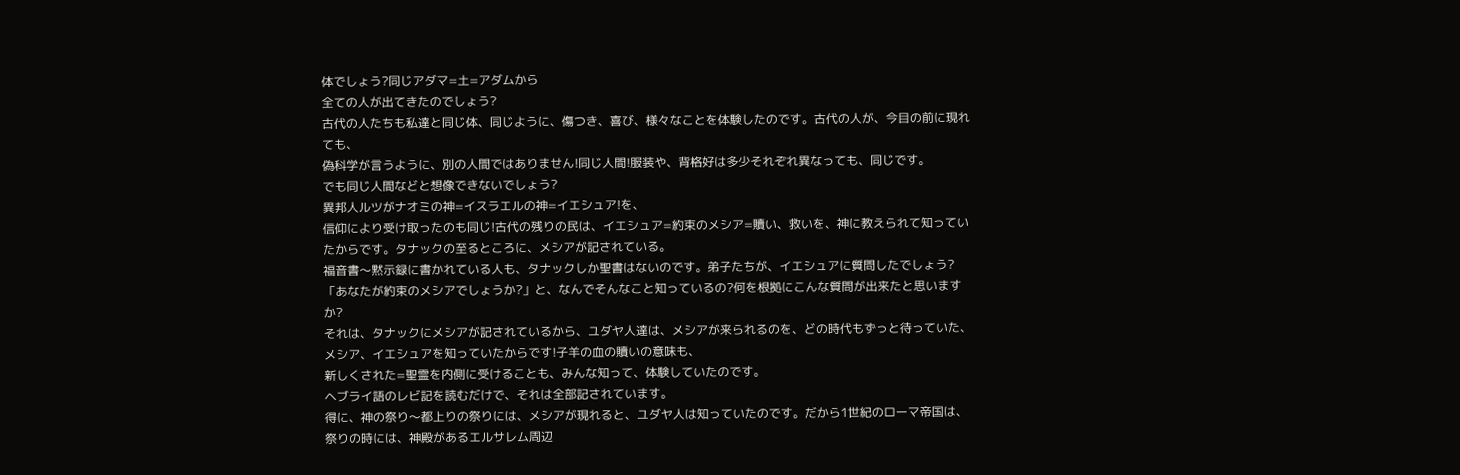体でしょう?同じアダマ=土=アダムから
全ての人が出てきたのでしょう?
古代の人たちも私達と同じ体、同じように、傷つき、喜び、様々なことを体験したのです。古代の人が、今目の前に現れても、
偽科学が言うように、別の人間ではありません!同じ人間!服装や、背格好は多少それぞれ異なっても、同じです。
でも同じ人間などと想像できないでしょう?
異邦人ルツがナオミの神=イスラエルの神=イエシュア!を、
信仰により受け取ったのも同じ!古代の残りの民は、イエシュア=約束のメシア=贖い、救いを、神に教えられて知っていたからです。タナックの至るところに、メシアが記されている。
福音書〜黙示録に書かれている人も、タナックしか聖書はないのです。弟子たちが、イエシュアに質問したでしょう?
「あなたが約束のメシアでしょうか?」と、なんでそんなこと知っているの?何を根拠にこんな質問が出来たと思いますか?
それは、タナックにメシアが記されているから、ユダヤ人達は、メシアが来られるのを、どの時代もずっと待っていた、メシア、イエシュアを知っていたからです!子羊の血の贖いの意味も、
新しくされた=聖霊を内側に受けることも、みんな知って、体験していたのです。
ヘブライ語のレビ記を読むだけで、それは全部記されています。
得に、神の祭り〜都上りの祭りには、メシアが現れると、ユダヤ人は知っていたのです。だから1世紀のローマ帝国は、祭りの時には、神殿があるエルサレム周辺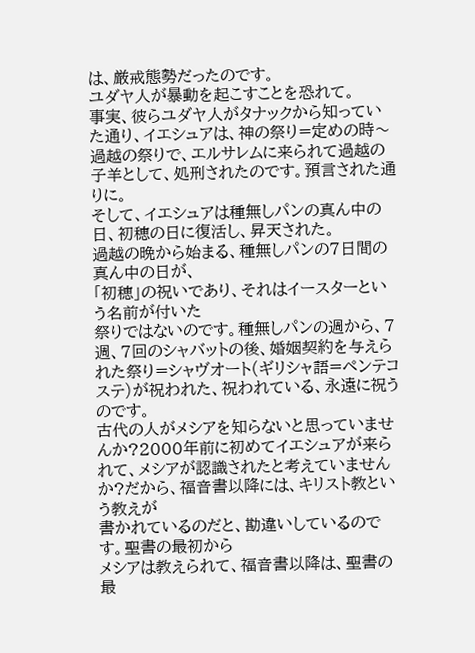は、厳戒態勢だったのです。
ユダヤ人が暴動を起こすことを恐れて。
事実、彼らユダヤ人がタナックから知っていた通り、イエシュアは、神の祭り=定めの時〜過越の祭りで、エルサレムに来られて過越の子羊として、処刑されたのです。預言された通りに。
そして、イエシュアは種無しパンの真ん中の日、初穂の日に復活し、昇天された。
過越の晩から始まる、種無しパンの7日間の真ん中の日が、
「初穂」の祝いであり、それはイースターという名前が付いた
祭りではないのです。種無しパンの週から、7週、7回のシャバットの後、婚姻契約を与えられた祭り=シャヴオート(ギリシャ語=ペンテコステ)が祝われた、祝われている、永遠に祝うのです。
古代の人がメシアを知らないと思っていませんか?2000年前に初めてイエシュアが来られて、メシアが認識されたと考えていませんか?だから、福音書以降には、キリスト教という教えが
書かれているのだと、勘違いしているのです。聖書の最初から
メシアは教えられて、福音書以降は、聖書の最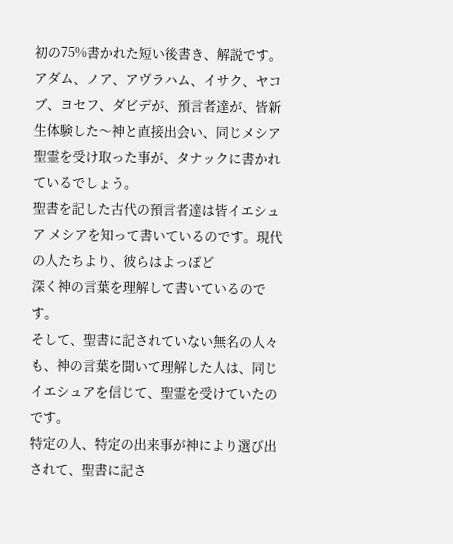初の75%書かれた短い後書き、解説です。
アダム、ノア、アヴラハム、イサク、ヤコブ、ヨセフ、ダビデが、預言者達が、皆新生体験した〜神と直接出会い、同じメシア聖霊を受け取った事が、タナックに書かれているでしょう。
聖書を記した古代の預言者達は皆イエシュア メシアを知って書いているのです。現代の人たちより、彼らはよっぽど
深く神の言葉を理解して書いているのです。
そして、聖書に記されていない無名の人々も、神の言葉を聞いて理解した人は、同じイエシュアを信じて、聖霊を受けていたのです。
特定の人、特定の出来事が神により選び出されて、聖書に記さ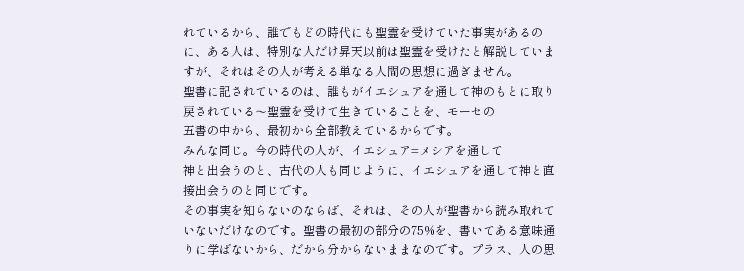れているから、誰でもどの時代にも聖霊を受けていた事実があるのに、ある人は、特別な人だけ昇天以前は聖霊を受けたと解説していますが、それはその人が考える単なる人間の思想に過ぎません。
聖書に記されているのは、誰もがイエシュアを通して神のもとに取り戻されている〜聖霊を受けて生きていることを、モーセの
五書の中から、最初から全部教えているからです。
みんな同じ。今の時代の人が、イエシュア=メシアを通して
神と出会うのと、古代の人も同じように、イエシュアを通して神と直接出会うのと同じです。
その事実を知らないのならば、それは、その人が聖書から読み取れていないだけなのです。聖書の最初の部分の75%を、書いてある意味通りに学ばないから、だから分からないままなのです。プラス、人の思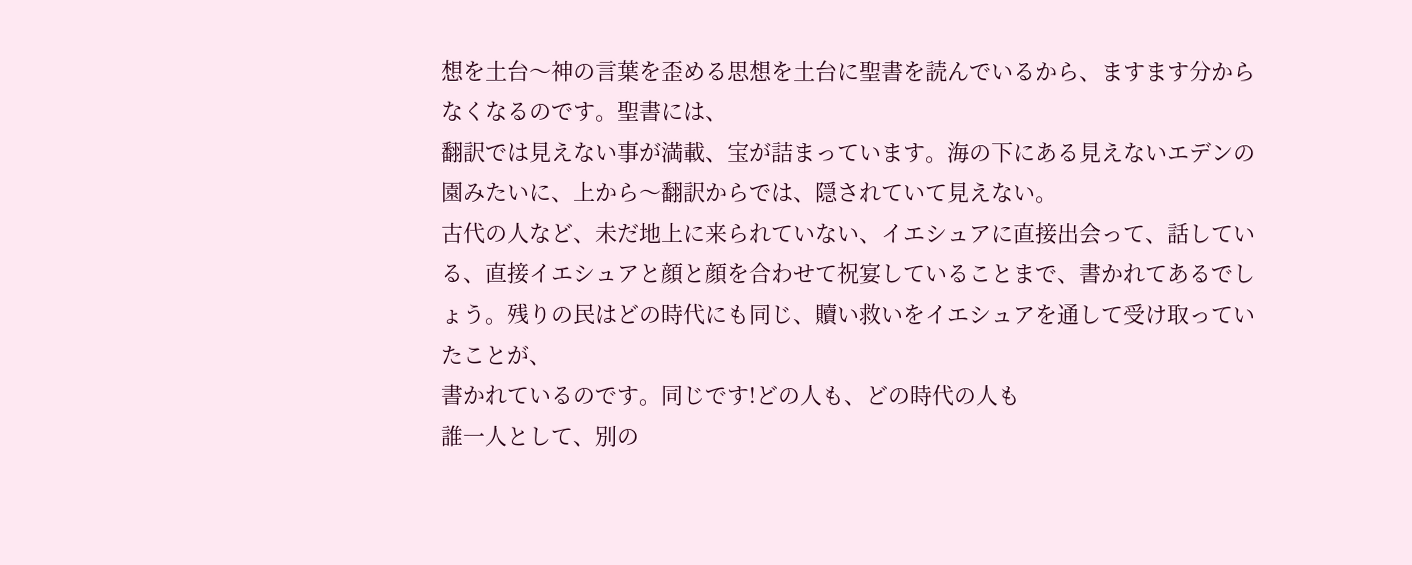想を土台〜神の言葉を歪める思想を土台に聖書を読んでいるから、ますます分からなくなるのです。聖書には、
翻訳では見えない事が満載、宝が詰まっています。海の下にある見えないエデンの園みたいに、上から〜翻訳からでは、隠されていて見えない。
古代の人など、未だ地上に来られていない、イエシュアに直接出会って、話している、直接イエシュアと顔と顔を合わせて祝宴していることまで、書かれてあるでしょう。残りの民はどの時代にも同じ、贖い救いをイエシュアを通して受け取っていたことが、
書かれているのです。同じです!どの人も、どの時代の人も
誰一人として、別の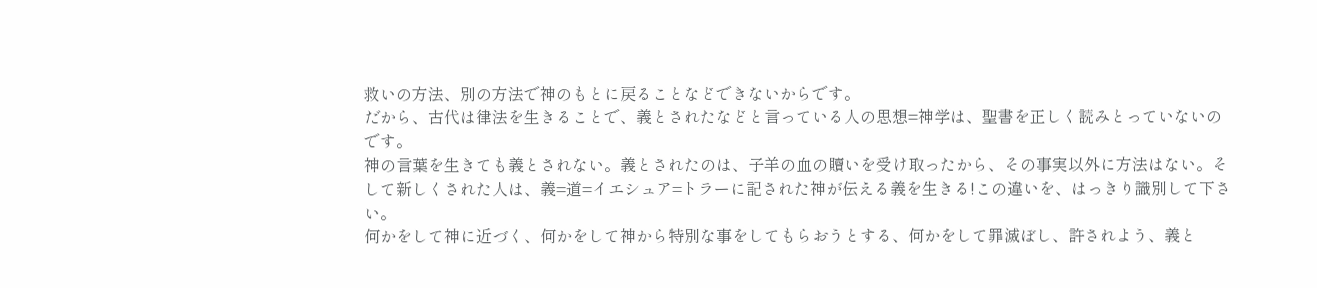救いの方法、別の方法で神のもとに戻ることなどできないからです。
だから、古代は律法を生きることで、義とされたなどと言っている人の思想=神学は、聖書を正しく読みとっていないのです。
神の言葉を生きても義とされない。義とされたのは、子羊の血の贖いを受け取ったから、その事実以外に方法はない。そして新しくされた人は、義=道=イエシュア=トラーに記された神が伝える義を生きる!この違いを、はっきり識別して下さい。
何かをして神に近づく、何かをして神から特別な事をしてもらおうとする、何かをして罪滅ぼし、許されよう、義と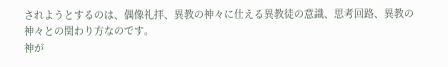されようとするのは、偶像礼拝、異教の神々に仕える異教徒の意識、思考回路、異教の神々との関わり方なのです。
神が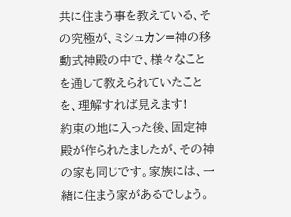共に住まう事を教えている、その究極が、ミシュカン=神の移動式神殿の中で、様々なことを通して教えられていたことを、理解すれば見えます!
約束の地に入った後、固定神殿が作られたましたが、その神の家も同じです。家族には、一緒に住まう家があるでしょう。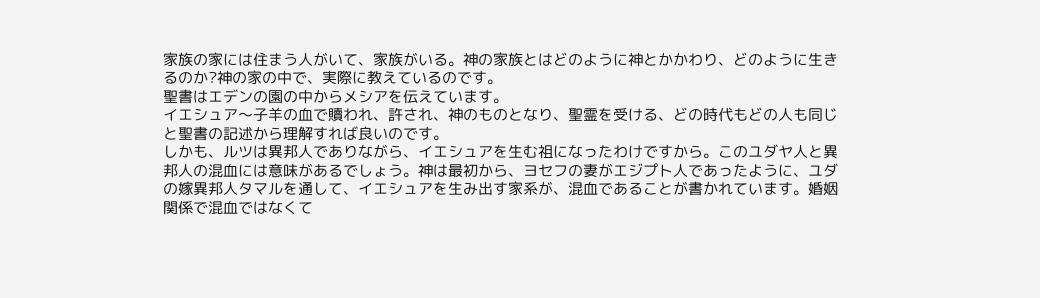家族の家には住まう人がいて、家族がいる。神の家族とはどのように神とかかわり、どのように生きるのか?神の家の中で、実際に教えているのです。
聖書はエデンの園の中からメシアを伝えています。
イエシュア〜子羊の血で贖われ、許され、神のものとなり、聖霊を受ける、どの時代もどの人も同じと聖書の記述から理解すれば良いのです。
しかも、ルツは異邦人でありながら、イエシュアを生む祖になったわけですから。このユダヤ人と異邦人の混血には意味があるでしょう。神は最初から、ヨセフの妻がエジプト人であったように、ユダの嫁異邦人タマルを通して、イエシュアを生み出す家系が、混血であることが書かれています。婚姻関係で混血ではなくて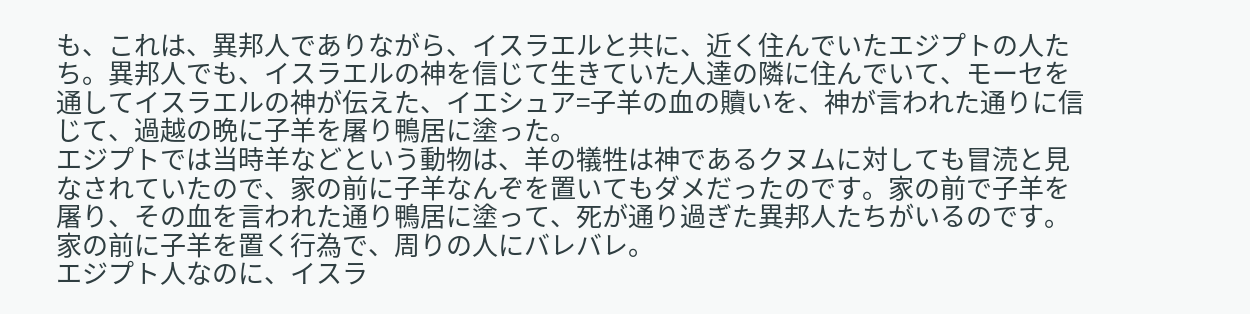も、これは、異邦人でありながら、イスラエルと共に、近く住んでいたエジプトの人たち。異邦人でも、イスラエルの神を信じて生きていた人達の隣に住んでいて、モーセを通してイスラエルの神が伝えた、イエシュア=子羊の血の贖いを、神が言われた通りに信じて、過越の晩に子羊を屠り鴨居に塗った。
エジプトでは当時羊などという動物は、羊の犠牲は神であるクヌムに対しても冒涜と見なされていたので、家の前に子羊なんぞを置いてもダメだったのです。家の前で子羊を屠り、その血を言われた通り鴨居に塗って、死が通り過ぎた異邦人たちがいるのです。家の前に子羊を置く行為で、周りの人にバレバレ。
エジプト人なのに、イスラ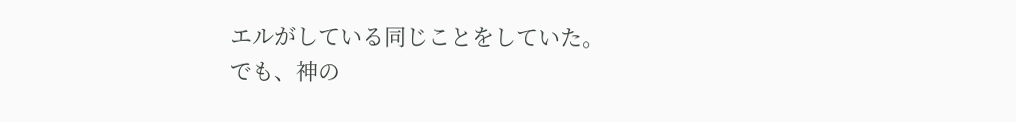エルがしている同じことをしていた。
でも、神の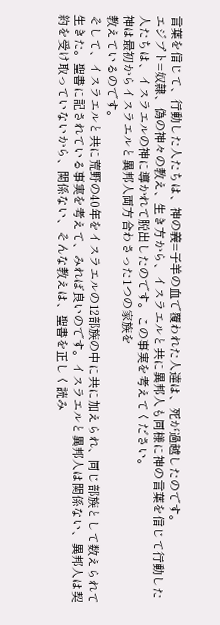言葉を信じて、行動した人たちは、神の義=子羊の血で覆われた人達は、死が過越したのです。
エジプト=奴隷、偽の神々の教え、生き方から、イスラエルと共に異邦人も同様に神の言葉を信じて行動した人たちは、イスラエルの神に導かれて脱出したのです。この事実を考えてください。
神は最初からイスラエルと異邦人両方合わさった1つの家族を
教えているのです。
そして、イスラエルと共に荒野の40年をイスラエルの12部族の中に共に加えられ、同じ部族として数えられて生きた。聖書に記されている事実を考えて、みれば良いのです。イスラエルと異邦人は関係ない、異邦人は契約を受け取っていないから、関係ない、そんな教えは、聖書を正しく読み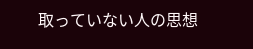取っていない人の思想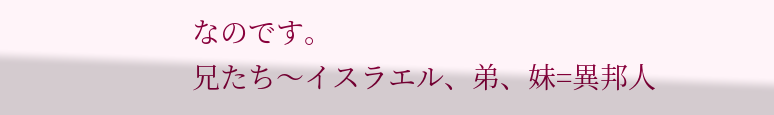なのです。
兄たち〜イスラエル、弟、妹=異邦人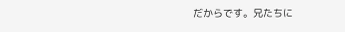だからです。兄たちに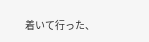着いて行った、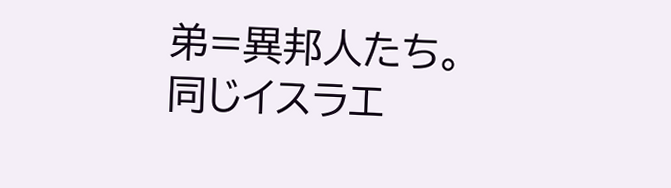弟=異邦人たち。同じイスラエ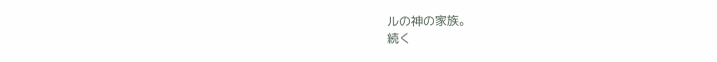ルの神の家族。
続く